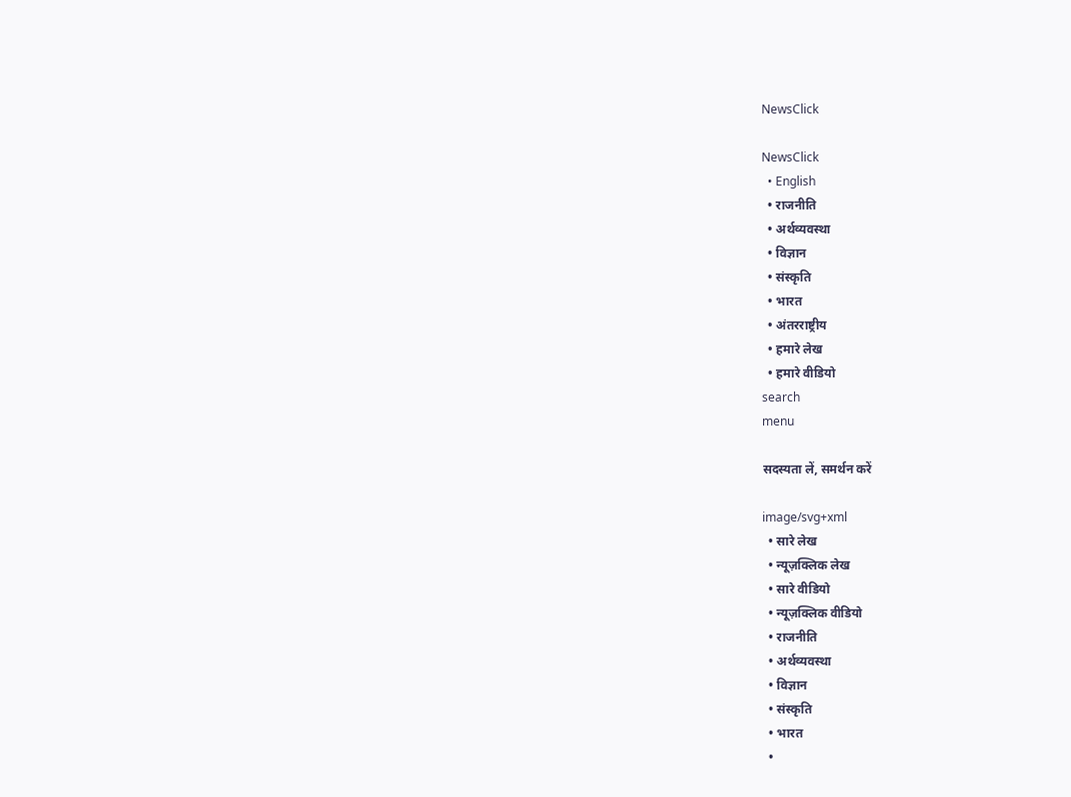NewsClick

NewsClick
  • English
  • राजनीति
  • अर्थव्यवस्था
  • विज्ञान
  • संस्कृति
  • भारत
  • अंतरराष्ट्रीय
  • हमारे लेख
  • हमारे वीडियो
search
menu

सदस्यता लें, समर्थन करें

image/svg+xml
  • सारे लेख
  • न्यूज़क्लिक लेख
  • सारे वीडियो
  • न्यूज़क्लिक वीडियो
  • राजनीति
  • अर्थव्यवस्था
  • विज्ञान
  • संस्कृति
  • भारत
  •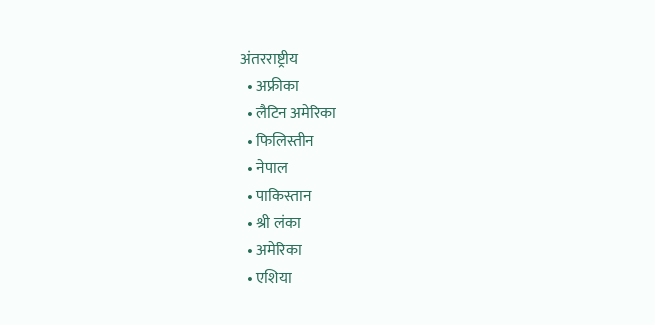अंतरराष्ट्रीय
  • अफ्रीका
  • लैटिन अमेरिका
  • फिलिस्तीन
  • नेपाल
  • पाकिस्तान
  • श्री लंका
  • अमेरिका
  • एशिया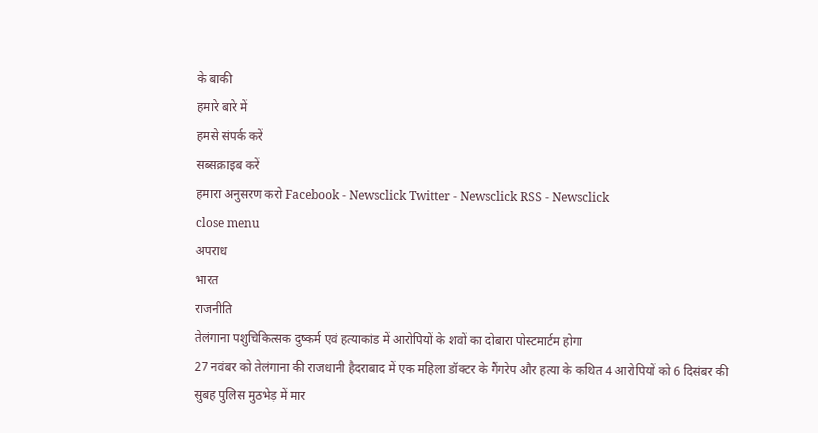के बाकी
हमारे बारे में
हमसे संपर्क करें
सब्सक्राइब करें
हमारा अनुसरण करो Facebook - Newsclick Twitter - Newsclick RSS - Newsclick
close menu
अपराध
भारत
राजनीति
तेलंगाना पशुचिकित्सक दुष्कर्म एवं हत्याकांड में आरोपियों के शवों का दोबारा पोस्टमार्टम होगा
27 नवंबर को तेलंगाना की राजधानी हैदराबाद में एक महिला डॉक्टर के गैंगरेप और हत्या के कथित 4 आरोपियों को 6 दिसंबर की सुबह पुलिस मुठभेड़ में मार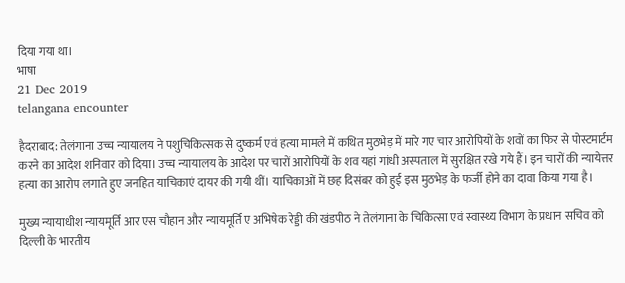दिया गया था।
भाषा
21 Dec 2019
telangana encounter

हैदराबाद: तेलंगाना उच्च न्यायालय ने पशुचिकित्सक से दुष्कर्म एवं हत्या मामले में कथित मुठभेड़ में मारे गए चार आरोपियों के शवों का फिर से पोस्टमार्टम करने का आदेश शनिवार को दिया। उच्च न्यायालय के आदेश पर चारों आरोपियों के शव यहां गांधी अस्पताल में सुरक्षित रखे गये हैं। इन चारों की न्यायेत्तर हत्या का आरोप लगाते हुए जनहित याचिकाएं दायर की गयी थीं। याचिकाओं में छह दिसंबर को हुई इस मुठभेड़ के फर्जी होने का दावा किया गया है।

मुख्य न्यायाधीश न्यायमूर्ति आर एस चौहान और न्यायमूर्ति ए अभिषेक रेड्डी की खंडपीठ ने तेलंगाना के चिकित्सा एवं स्वास्थ्य विभाग के प्रधान सचिव को दिल्ली के भारतीय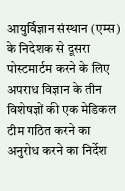आयुर्विज्ञान संस्थान (एम्स) के निदेशक से दूसरा पोस्टमार्टम करने के लिए अपराध विज्ञान के तीन विशेषज्ञों की एक मेडिकल टीम गठित करने का अनुरोध करने का निर्देश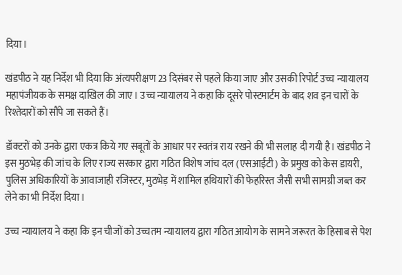दिया।

खंडपीठ ने यह निर्देश भी दिया कि अंत्यपरीक्षण 23 दिसंबर से पहले किया जाए और उसकी रिपोर्ट उच्च न्यायालय महापंजीयक के समक्ष दाखिल की जाए। उच्च न्यायालय ने कहा कि दूसरे पोस्टमार्टम के बाद शव इन चारों के रिश्तेदारों को सौंपे जा सकते हैं।

डॉक्टरों को उनके द्वारा एकत्र किये गए सबूतों के आधार पर स्वतंत्र राय रखने की भी सलाह दी गयी है। खंडपीठ ने इस मुठभेड़ की जांच के लिए राज्य सरकार द्वारा गठित विशेष जांच दल (एसआईटी) के प्रमुख को केस डायरी, पुलिस अधिकारियों के आवाजाही रजिस्टर, मुठभेड़ में शामिल हथियारों की फेहरिस्त जैसी सभी सामग्री जब्त कर लेने का भी निर्देश दिया।

उच्च न्यायालय ने कहा कि इन चीजों को उच्चतम न्यायालय द्वारा गठित आयोग के सामने जरूरत के हिसाब से पेश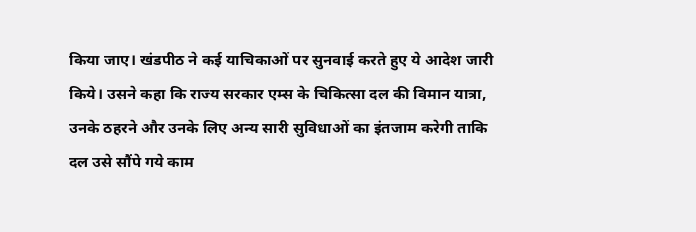किया जाए। खंडपीठ ने कई याचिकाओं पर सुनवाई करते हुए ये आदेश जारी किये। उसने कहा कि राज्य सरकार एम्स के चिकित्सा दल की विमान यात्रा, उनके ठहरने और उनके लिए अन्य सारी सुविधाओं का इंतजाम करेगी ताकि दल उसे सौंपे गये काम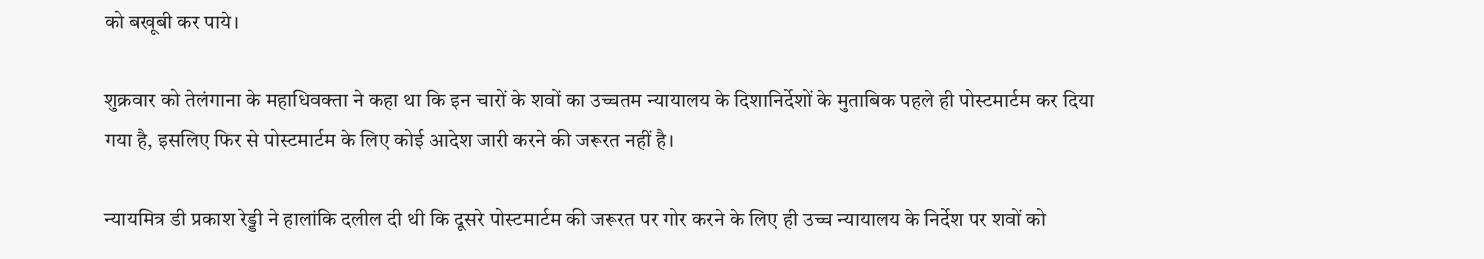को बखूबी कर पाये।

शुक्रवार को तेलंगाना के महाधिवक्ता ने कहा था कि इन चारों के शवों का उच्चतम न्यायालय के दिशानिर्देशों के मुताबिक पहले ही पोस्टमार्टम कर दिया गया है, इसलिए फिर से पोस्टमार्टम के लिए कोई आदेश जारी करने की जरूरत नहीं है।

न्यायमित्र डी प्रकाश रेड्डी ने हालांकि दलील दी थी कि दूसरे पोस्टमार्टम की जरूरत पर गोर करने के लिए ही उच्च न्यायालय के निर्देश पर शवों को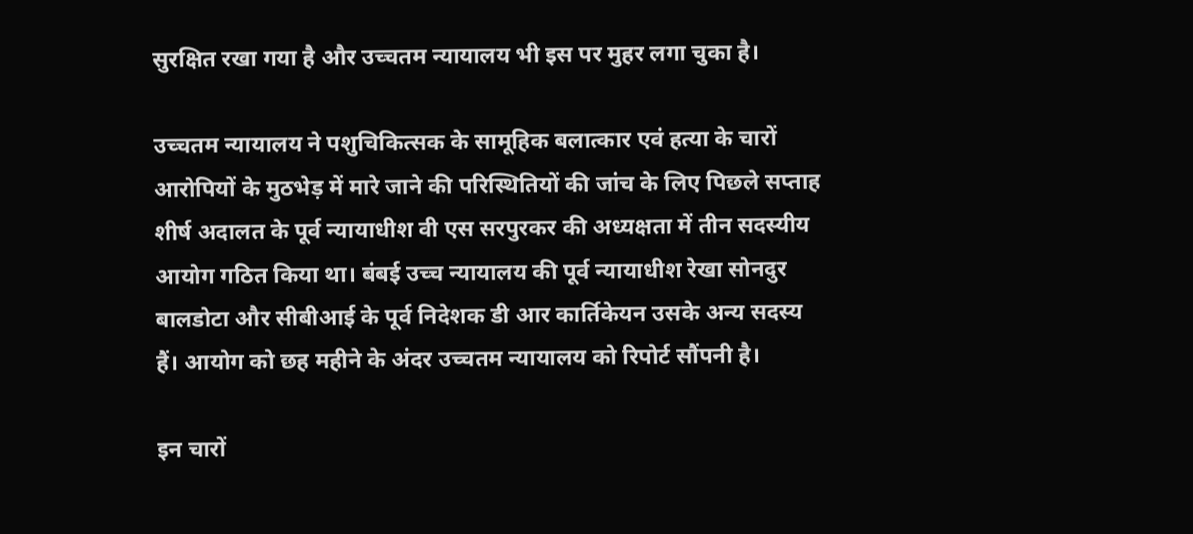सुरक्षित रखा गया है और उच्चतम न्यायालय भी इस पर मुहर लगा चुका है।

उच्चतम न्यायालय ने पशुचिकित्सक के सामूहिक बलात्कार एवं हत्या के चारों आरोपियों के मुठभेड़ में मारे जाने की परिस्थितियों की जांच के लिए पिछले सप्ताह शीर्ष अदालत के पूर्व न्यायाधीश वी एस सरपुरकर की अध्यक्षता में तीन सदस्यीय आयोग गठित किया था। बंबई उच्च न्यायालय की पूर्व न्यायाधीश रेखा सोनदुर बालडोटा और सीबीआई के पूर्व निदेशक डी आर कार्तिकेयन उसके अन्य सदस्य हैं। आयोग को छह महीने के अंदर उच्चतम न्यायालय को रिपोर्ट सौंपनी है।

इन चारों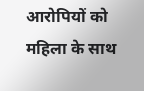आरोपियों को महिला के साथ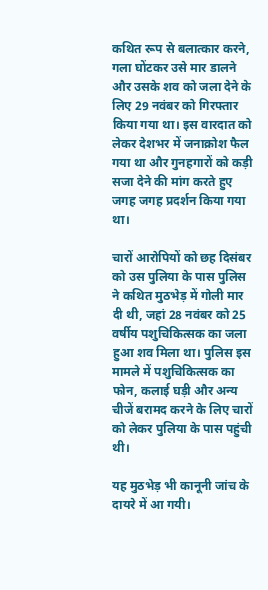कथित रूप से बलात्कार करने, गला घोंटकर उसे मार डालने और उसके शव को जला देने के लिए 29 नवंबर को गिरफ्तार किया गया था। इस वारदात को लेकर देशभर में जनाक्रोश फैल गया था और गुनहगारों को कड़ी सजा देने की मांग करते हुए जगह जगह प्रदर्शन किया गया था।

चारों आरोपियों को छह दिसंबर को उस पुलिया के पास पुलिस ने कथित मुठभेड़ में गोली मार दी थी, जहां 28 नवंबर को 25 वर्षीय पशुचिकित्सक का जला हुआ शव मिला था। पुलिस इस मामले में पशुचिकित्सक का फोन, कलाई घड़ी और अन्य चीजें बरामद करने के लिए चारों को लेकर पुलिया के पास पहुंची थी।

यह मुठभेड़ भी कानूनी जांच के दायरे में आ गयी।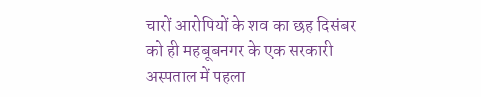चारों आरोपियों के शव का छह दिसंबर को ही महबूबनगर के एक सरकारी अस्पताल में पहला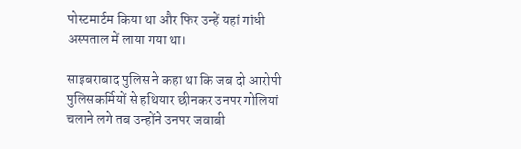पोस्टमार्टम किया था और फिर उन्हें यहां गांधी अस्पताल में लाया गया था।

साइबराबाद पुलिस ने कहा था कि जब दो आरोपी पुलिसकर्मियों से हथियार छीनकर उनपर गोलियां चलाने लगे तब उन्होंने उनपर जवाबी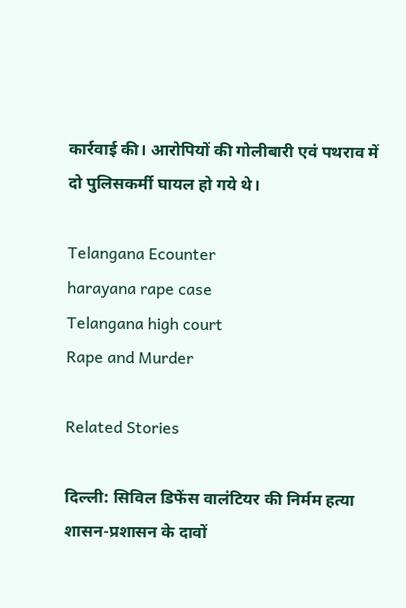कार्रवाई की। आरोपियों की गोलीबारी एवं पथराव में दो पुलिसकर्मी घायल हो गये थे।

Telangana Ecounter
harayana rape case
Telangana high court
Rape and Murder

Related Stories

दिल्ली: सिविल डिफेंस वालंटियर की निर्मम हत्या शासन-प्रशासन के दावों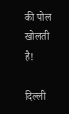की पोल खोलती है!

दिल्ली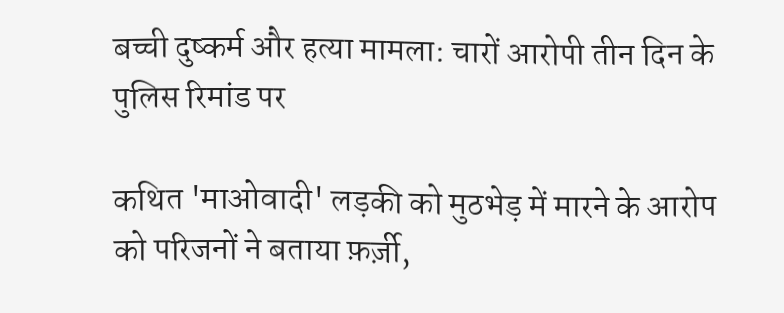बच्ची दुष्कर्म और हत्या मामला: चारों आरोपी तीन दिन के पुलिस रिमांड पर

कथित 'माओवादी' लड़की को मुठभेड़ में मारने के आरोप को परिजनों ने बताया फ़र्ज़ी,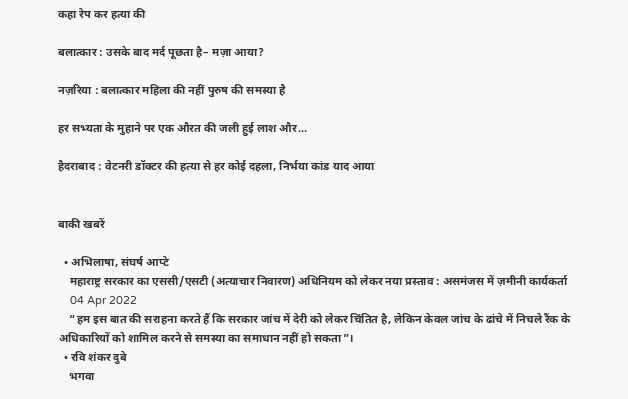कहा रेप कर हत्या की

बलात्कार : उसके बाद मर्द पूछता है– मज़ा आया?

नज़रिया : बलात्कार महिला की नहीं पुरुष की समस्या है

हर सभ्यता के मुहाने पर एक औरत की जली हुई लाश और...

हैदराबाद : वेटनरी डॉक्टर की हत्या से हर कोई दहला, निर्भया कांड याद आया


बाकी खबरें

  • अभिलाषा, संघर्ष आप्टे
    महाराष्ट्र सरकार का एससी/एसटी (अत्याचार निवारण) अधिनियम को लेकर नया प्रस्ताव : असमंजस में ज़मीनी कार्यकर्ता
    04 Apr 2022
    “हम इस बात की सराहना करते हैं कि सरकार जांच में देरी को लेकर चिंतित है, लेकिन केवल जांच के ढांचे में निचले रैंक के अधिकारियों को शामिल करने से समस्या का समाधान नहीं हो सकता”।
  • रवि शंकर दुबे
    भगवा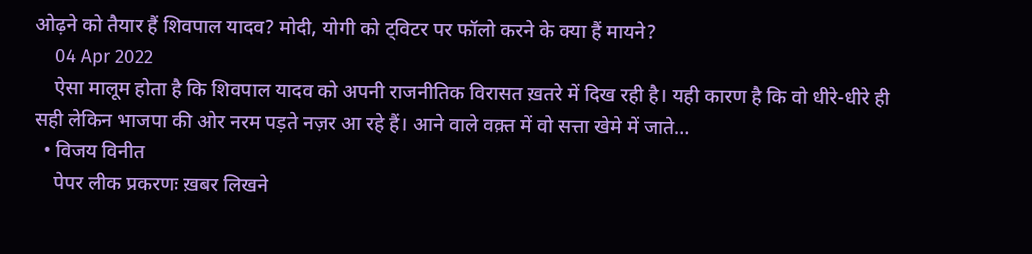ओढ़ने को तैयार हैं शिवपाल यादव? मोदी, योगी को ट्विटर पर फॉलो करने के क्या हैं मायने?
    04 Apr 2022
    ऐसा मालूम होता है कि शिवपाल यादव को अपनी राजनीतिक विरासत ख़तरे में दिख रही है। यही कारण है कि वो धीरे-धीरे ही सही लेकिन भाजपा की ओर नरम पड़ते नज़र आ रहे हैं। आने वाले वक़्त में वो सत्ता खेमे में जाते…
  • विजय विनीत
    पेपर लीक प्रकरणः ख़बर लिखने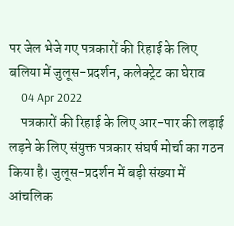पर जेल भेजे गए पत्रकारों की रिहाई के लिए बलिया में जुलूस-प्रदर्शन, कलेक्ट्रेट का घेराव
    04 Apr 2022
    पत्रकारों की रिहाई के लिए आर-पार की लड़ाई लड़ने के लिए संयुक्त पत्रकार संघर्ष मोर्चा का गठन किया है। जुलूस-प्रदर्शन में बड़ी संख्या में आंचलिक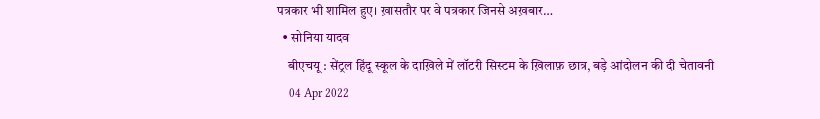पत्रकार भी शामिल हुए। ख़ासतौर पर वे पत्रकार जिनसे अख़बार…
  • सोनिया यादव
    बीएचयू : सेंट्रल हिंदू स्कूल के दाख़िले में लॉटरी सिस्टम के ख़िलाफ़ छात्र, बड़े आंदोलन की दी चेतावनी
    04 Apr 2022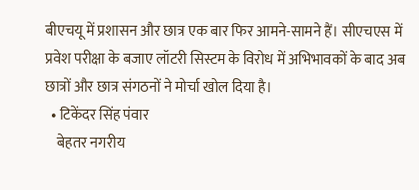बीएचयू में प्रशासन और छात्र एक बार फिर आमने-सामने हैं। सीएचएस में प्रवेश परीक्षा के बजाए लॉटरी सिस्टम के विरोध में अभिभावकों के बाद अब छात्रों और छात्र संगठनों ने मोर्चा खोल दिया है।
  • टिकेंदर सिंह पंवार
    बेहतर नगरीय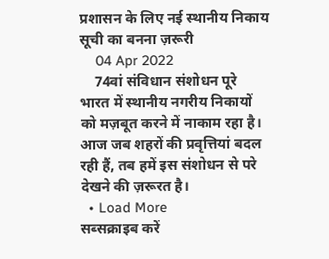प्रशासन के लिए नई स्थानीय निकाय सूची का बनना ज़रूरी
    04 Apr 2022
    74वां संविधान संशोधन पूरे भारत में स्थानीय नगरीय निकायों को मज़बूत करने में नाकाम रहा है। आज जब शहरों की प्रवृत्तियां बदल रही हैं, तब हमें इस संशोधन से परे देखने की ज़रूरत है।
  • Load More
सब्सक्राइब करें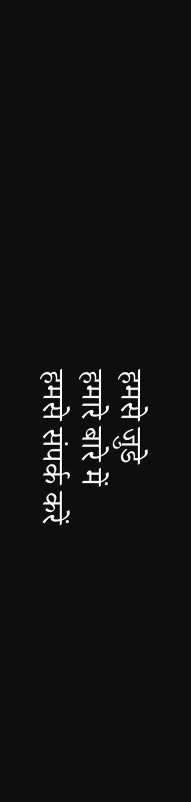हमसे जुडे
हमारे बारे में
हमसे संपर्क करें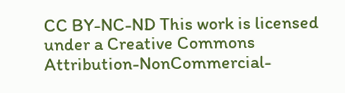CC BY-NC-ND This work is licensed under a Creative Commons Attribution-NonCommercial-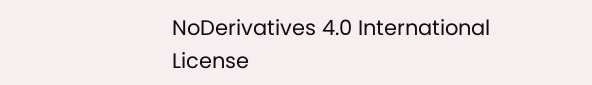NoDerivatives 4.0 International License